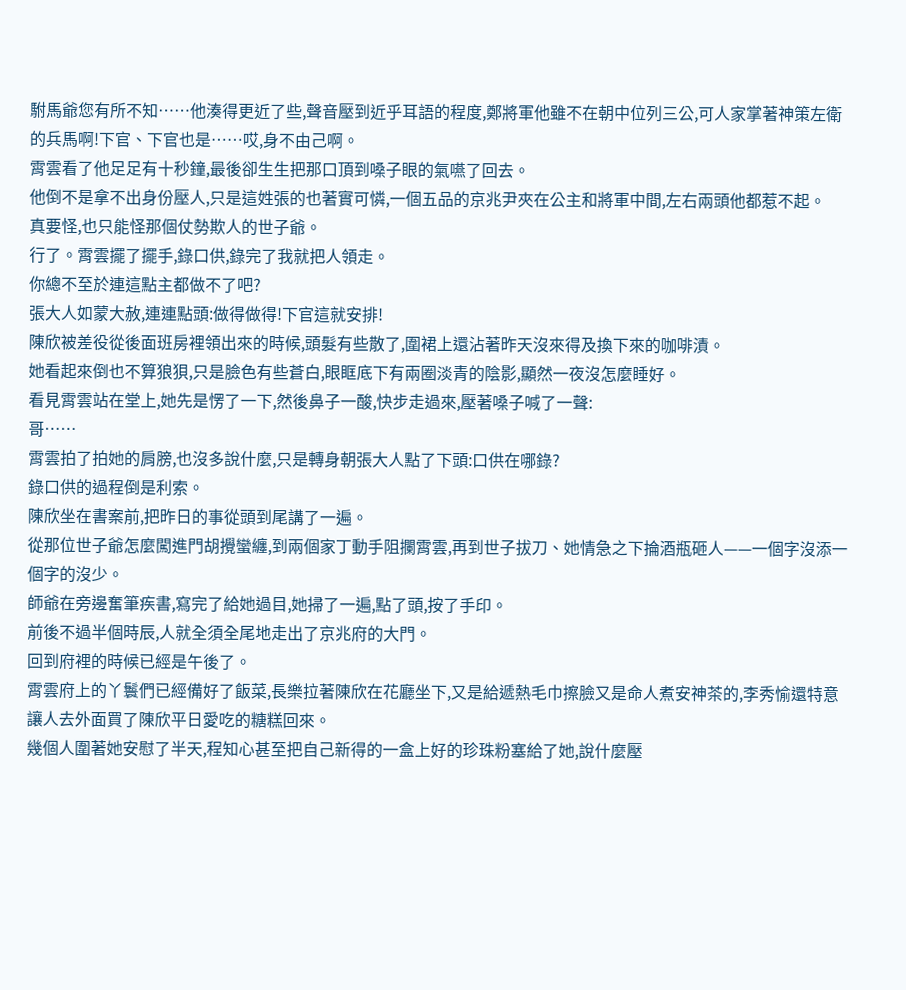駙馬爺您有所不知……他湊得更近了些,聲音壓到近乎耳語的程度,鄭將軍他雖不在朝中位列三公,可人家掌著神策左衛的兵馬啊!下官、下官也是……哎,身不由己啊。
霄雲看了他足足有十秒鐘,最後卻生生把那口頂到嗓子眼的氣嚥了回去。
他倒不是拿不出身份壓人,只是這姓張的也著實可憐,一個五品的京兆尹夾在公主和將軍中間,左右兩頭他都惹不起。
真要怪,也只能怪那個仗勢欺人的世子爺。
行了。霄雲擺了擺手,錄口供,錄完了我就把人領走。
你總不至於連這點主都做不了吧?
張大人如蒙大赦,連連點頭:做得做得!下官這就安排!
陳欣被差役從後面班房裡領出來的時候,頭髮有些散了,圍裙上還沾著昨天沒來得及換下來的咖啡漬。
她看起來倒也不算狼狽,只是臉色有些蒼白,眼眶底下有兩圈淡青的陰影,顯然一夜沒怎麼睡好。
看見霄雲站在堂上,她先是愣了一下,然後鼻子一酸,快步走過來,壓著嗓子喊了一聲:
哥……
霄雲拍了拍她的肩膀,也沒多說什麼,只是轉身朝張大人點了下頭:口供在哪錄?
錄口供的過程倒是利索。
陳欣坐在書案前,把昨日的事從頭到尾講了一遍。
從那位世子爺怎麼闖進門胡攪蠻纏,到兩個家丁動手阻攔霄雲,再到世子拔刀、她情急之下掄酒瓶砸人——一個字沒添一個字的沒少。
師爺在旁邊奮筆疾書,寫完了給她過目,她掃了一遍,點了頭,按了手印。
前後不過半個時辰,人就全須全尾地走出了京兆府的大門。
回到府裡的時候已經是午後了。
霄雲府上的丫鬟們已經備好了飯菜,長樂拉著陳欣在花廳坐下,又是給遞熱毛巾擦臉又是命人煮安神茶的,李秀愉還特意讓人去外面買了陳欣平日愛吃的糖糕回來。
幾個人圍著她安慰了半天,程知心甚至把自己新得的一盒上好的珍珠粉塞給了她,說什麼壓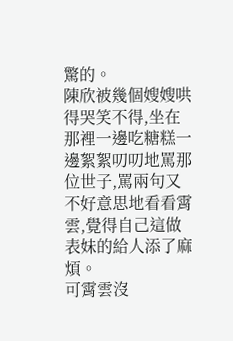驚的。
陳欣被幾個嫂嫂哄得哭笑不得,坐在那裡一邊吃糖糕一邊絮絮叨叨地罵那位世子,罵兩句又不好意思地看看霄雲,覺得自己這做表妹的給人添了麻煩。
可霄雲沒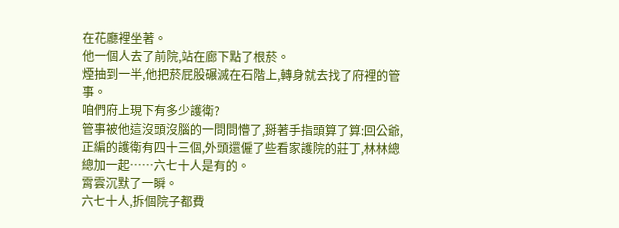在花廳裡坐著。
他一個人去了前院,站在廊下點了根菸。
煙抽到一半,他把菸屁股碾滅在石階上,轉身就去找了府裡的管事。
咱們府上現下有多少護衛?
管事被他這沒頭沒腦的一問問懵了,掰著手指頭算了算:回公爺,正編的護衛有四十三個,外頭還僱了些看家護院的莊丁,林林總總加一起……六七十人是有的。
霄雲沉默了一瞬。
六七十人,拆個院子都費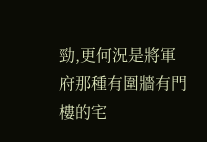勁,更何況是將軍府那種有圍牆有門樓的宅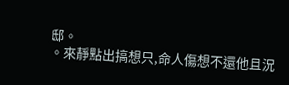邸。
。來靜點出搞想只,命人傷想不還他且況